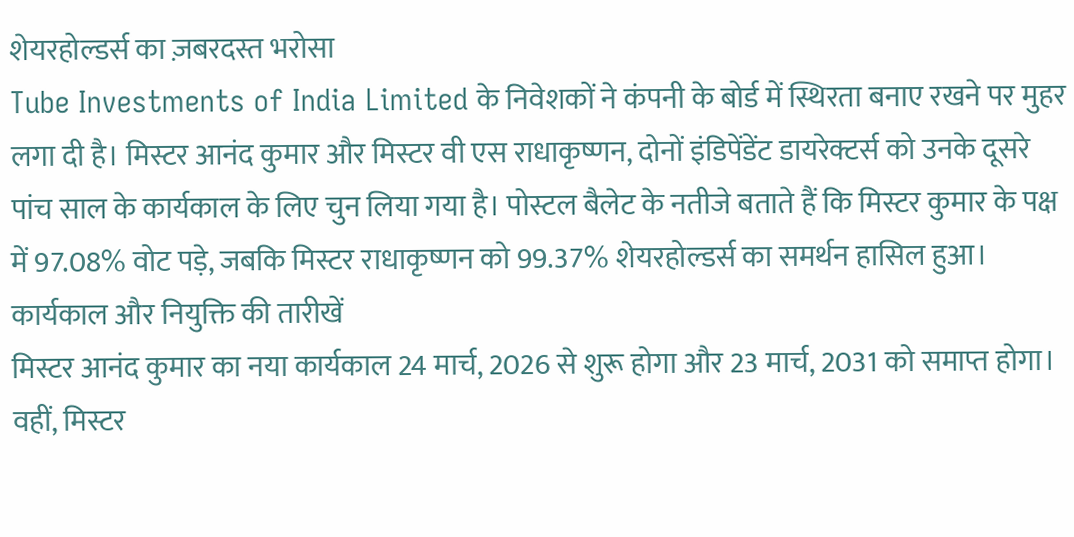शेयरहोल्डर्स का ज़बरदस्त भरोसा
Tube Investments of India Limited के निवेशकों ने कंपनी के बोर्ड में स्थिरता बनाए रखने पर मुहर लगा दी है। मिस्टर आनंद कुमार और मिस्टर वी एस राधाकृष्णन, दोनों इंडिपेंडेंट डायरेक्टर्स को उनके दूसरे पांच साल के कार्यकाल के लिए चुन लिया गया है। पोस्टल बैलेट के नतीजे बताते हैं कि मिस्टर कुमार के पक्ष में 97.08% वोट पड़े, जबकि मिस्टर राधाकृष्णन को 99.37% शेयरहोल्डर्स का समर्थन हासिल हुआ।
कार्यकाल और नियुक्ति की तारीखें
मिस्टर आनंद कुमार का नया कार्यकाल 24 मार्च, 2026 से शुरू होगा और 23 मार्च, 2031 को समाप्त होगा। वहीं, मिस्टर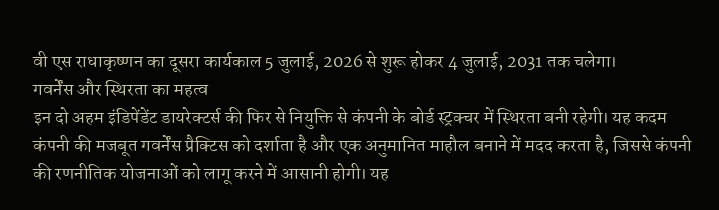वी एस राधाकृष्णन का दूसरा कार्यकाल 5 जुलाई, 2026 से शुरू होकर 4 जुलाई, 2031 तक चलेगा।
गवर्नेंस और स्थिरता का महत्व
इन दो अहम इंडिपेंडेंट डायरेक्टर्स की फिर से नियुक्ति से कंपनी के बोर्ड स्ट्रक्चर में स्थिरता बनी रहेगी। यह कदम कंपनी की मजबूत गवर्नेंस प्रैक्टिस को दर्शाता है और एक अनुमानित माहौल बनाने में मदद करता है, जिससे कंपनी की रणनीतिक योजनाओं को लागू करने में आसानी होगी। यह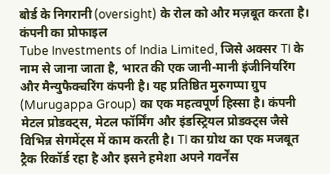बोर्ड के निगरानी (oversight) के रोल को और मज़बूत करता है।
कंपनी का प्रोफाइल
Tube Investments of India Limited, जिसे अक्सर TI के नाम से जाना जाता है, भारत की एक जानी-मानी इंजीनियरिंग और मैन्युफैक्चरिंग कंपनी है। यह प्रतिष्ठित मुरुगप्पा ग्रुप (Murugappa Group) का एक महत्वपूर्ण हिस्सा है। कंपनी मेटल प्रोडक्ट्स, मेटल फॉर्मिंग और इंडस्ट्रियल प्रोडक्ट्स जैसे विभिन्न सेगमेंट्स में काम करती है। TI का ग्रोथ का एक मजबूत ट्रैक रिकॉर्ड रहा है और इसने हमेशा अपने गवर्नेंस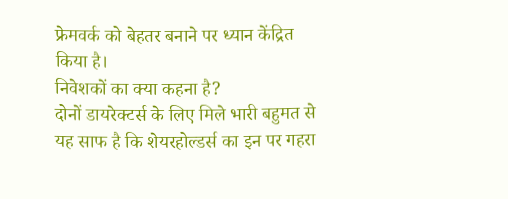फ्रेमवर्क को बेहतर बनाने पर ध्यान केंद्रित किया है।
निवेशकों का क्या कहना है?
दोनों डायरेक्टर्स के लिए मिले भारी बहुमत से यह साफ है कि शेयरहोल्डर्स का इन पर गहरा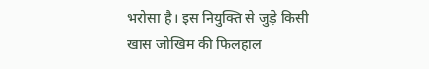भरोसा है। इस नियुक्ति से जुड़े किसी खास जोखिम की फिलहाल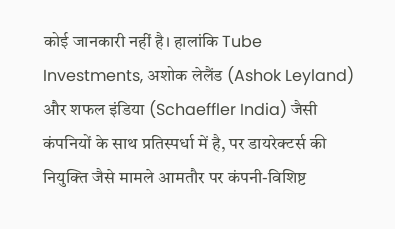कोई जानकारी नहीं है। हालांकि Tube Investments, अशोक लेलैंड (Ashok Leyland) और शफल इंडिया (Schaeffler India) जैसी कंपनियों के साथ प्रतिस्पर्धा में है, पर डायरेक्टर्स की नियुक्ति जैसे मामले आमतौर पर कंपनी-विशिष्ट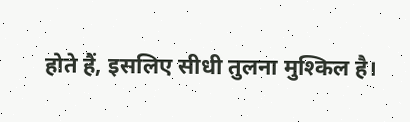होते हैं, इसलिए सीधी तुलना मुश्किल है।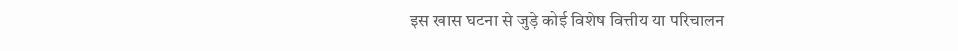इस खास घटना से जुड़े कोई विशेष वित्तीय या परिचालन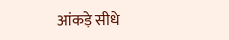आंकड़े सीधे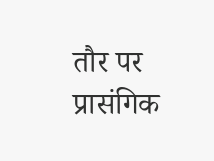तौर पर प्रासंगिक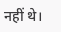नहीं थे।